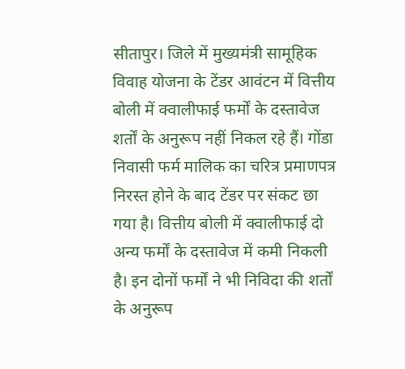सीतापुर। जिले में मुख्यमंत्री सामूहिक विवाह योजना के टेंडर आवंटन में वित्तीय बोली में क्वालीफाई फर्मों के दस्तावेज शर्तों के अनुरूप नहीं निकल रहे हैं। गोंडा निवासी फर्म मालिक का चरित्र प्रमाणपत्र निरस्त होने के बाद टेंडर पर संकट छा गया है। वित्तीय बोली में क्वालीफाई दो अन्य फर्मों के दस्तावेज में कमी निकली है। इन दोनों फर्मों ने भी निविदा की शर्तों के अनुरूप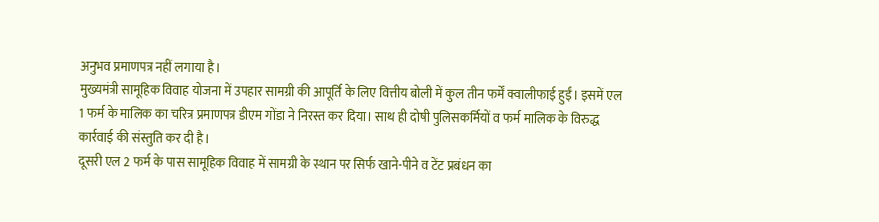अनुभव प्रमाणपत्र नहीं लगाया है।
मुख्यमंत्री सामूहिक विवाह योजना में उपहार सामग्री की आपूर्ति के लिए वित्तीय बोली में कुल तीन फर्में क्वालीफाई हुईं। इसमें एल 1 फर्म के मालिक का चरित्र प्रमाणपत्र डीएम गोंडा ने निरस्त कर दिया। साथ ही दोषी पुलिसकर्मियों व फर्म मालिक के विरुद्ध कार्रवाई की संस्तुति कर दी है।
दूसरी एल 2 फर्म के पास सामूहिक विवाह में सामग्री के स्थान पर सिर्फ खाने-पीने व टेंट प्रबंधन का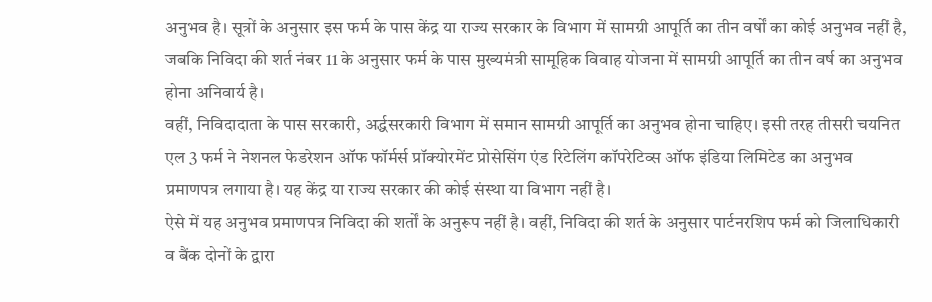अनुभव है। सूत्रों के अनुसार इस फर्म के पास केंद्र या राज्य सरकार के विभाग में सामग्री आपूर्ति का तीन वर्षों का कोई अनुभव नहीं है, जबकि निविदा की शर्त नंबर 11 के अनुसार फर्म के पास मुख्यमंत्री सामूहिक विवाह योजना में सामग्री आपूर्ति का तीन वर्ष का अनुभव होना अनिवार्य है।
वहीं, निविदादाता के पास सरकारी, अर्द्धसरकारी विभाग में समान सामग्री आपूर्ति का अनुभव होना चाहिए। इसी तरह तीसरी चयनित एल 3 फर्म ने नेशनल फेडरेशन ऑफ फॉर्मर्स प्रॉक्योरमेंट प्रोसेसिंग एंड रिटेलिंग कॉपरेटिव्स ऑफ इंडिया लिमिटेड का अनुभव प्रमाणपत्र लगाया है। यह केंद्र या राज्य सरकार की कोई संस्था या विभाग नहीं है।
ऐसे में यह अनुभव प्रमाणपत्र निविदा की शर्तों के अनुरूप नहीं है। वहीं, निविदा की शर्त के अनुसार पार्टनरशिप फर्म को जिलाधिकारी व बैंक दोनों के द्वारा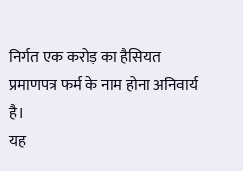निर्गत एक करोड़ का हैसियत प्रमाणपत्र फर्म के नाम होना अनिवार्य है।
यह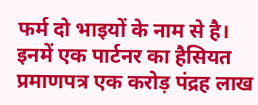फर्म दो भाइयों के नाम से है। इनमें एक पार्टनर का हैसियत प्रमाणपत्र एक करोड़ पंद्रह लाख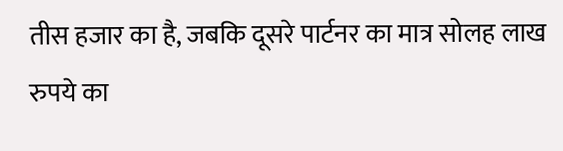तीस हजार का है, जबकि दूसरे पार्टनर का मात्र सोलह लाख रुपये का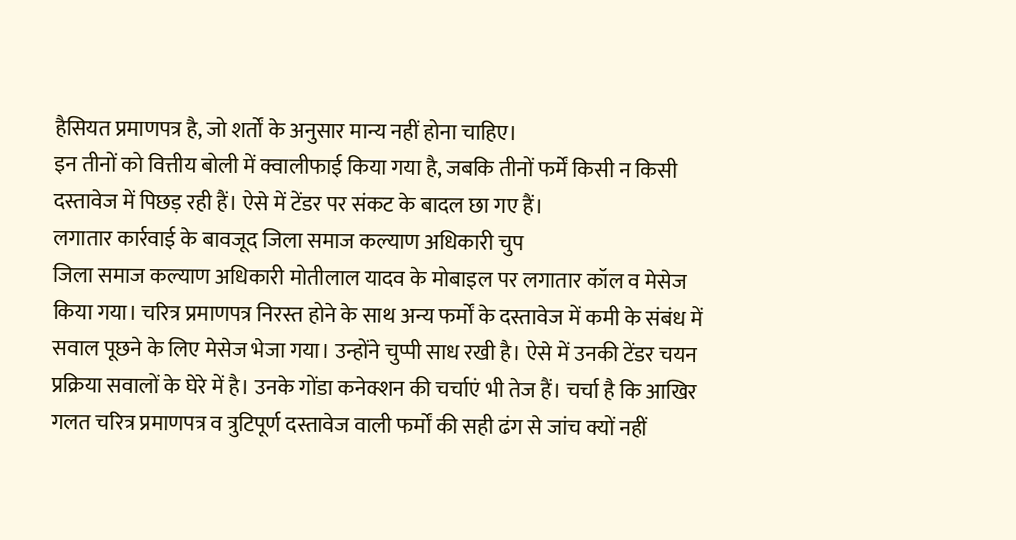हैसियत प्रमाणपत्र है, जो शर्तों के अनुसार मान्य नहीं होना चाहिए।
इन तीनों को वित्तीय बोली में क्वालीफाई किया गया है, जबकि तीनों फर्में किसी न किसी दस्तावेज में पिछड़ रही हैं। ऐसे में टेंडर पर संकट के बादल छा गए हैं।
लगातार कार्रवाई के बावजूद जिला समाज कल्याण अधिकारी चुप
जिला समाज कल्याण अधिकारी मोतीलाल यादव के मोबाइल पर लगातार कॉल व मेसेज किया गया। चरित्र प्रमाणपत्र निरस्त होने के साथ अन्य फर्मों के दस्तावेज में कमी के संबंध में सवाल पूछने के लिए मेसेज भेजा गया। उन्होंने चुप्पी साध रखी है। ऐसे में उनकी टेंडर चयन प्रक्रिया सवालों के घेरे में है। उनके गोंडा कनेक्शन की चर्चाएं भी तेज हैं। चर्चा है कि आखिर गलत चरित्र प्रमाणपत्र व त्रुटिपूर्ण दस्तावेज वाली फर्मों की सही ढंग से जांच क्यों नहीं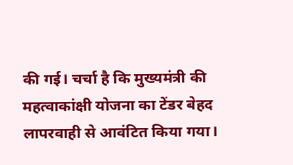की गई। चर्चा है कि मुख्यमंत्री की महत्वाकांक्षी योजना का टेंडर बेहद लापरवाही से आवंटित किया गया।